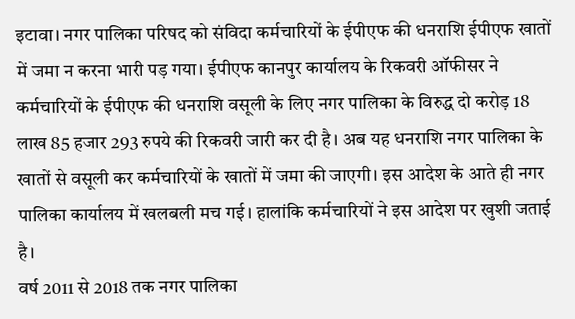इटावा। नगर पालिका परिषद को संविदा कर्मचारियों के ईपीएफ की धनराशि ईपीएफ खातों में जमा न करना भारी पड़ गया। ईपीएफ कानपुर कार्यालय के रिकवरी ऑफीसर ने कर्मचारियों के ईपीएफ की धनराशि वसूली के लिए नगर पालिका के विरुद्ध दो करोड़ 18 लाख 85 हजार 293 रुपये की रिकवरी जारी कर दी है। अब यह धनराशि नगर पालिका के खातों से वसूली कर कर्मचारियों के खातों में जमा की जाएगी। इस आदेश के आते ही नगर पालिका कार्यालय में खलबली मच गई। हालांकि कर्मचारियों ने इस आदेश पर खुशी जताई है।
वर्ष 2011 से 2018 तक नगर पालिका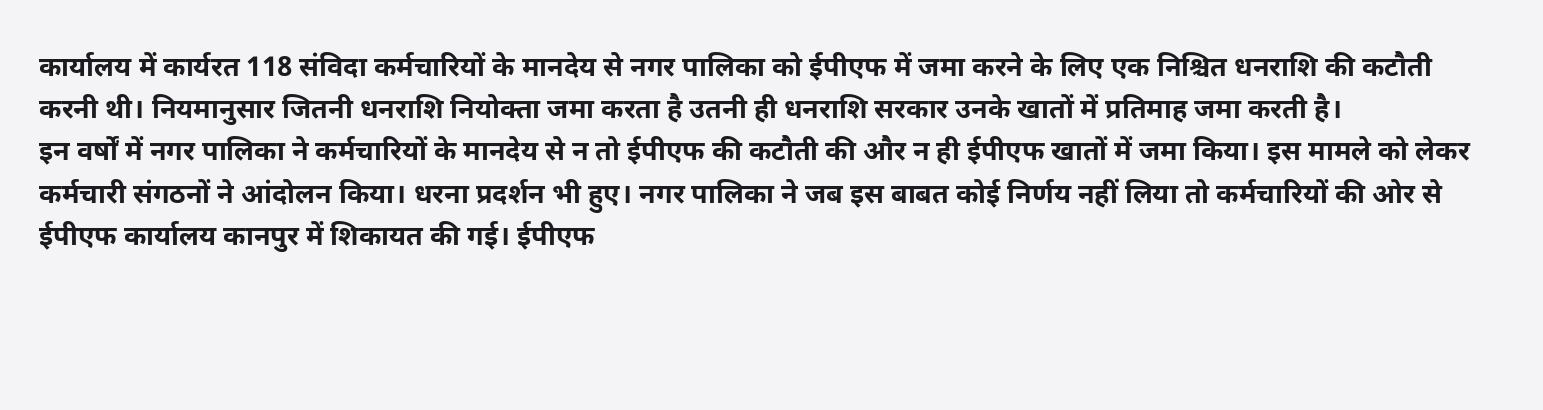कार्यालय में कार्यरत 118 संविदा कर्मचारियों के मानदेय से नगर पालिका को ईपीएफ में जमा करने के लिए एक निश्चित धनराशि की कटौती करनी थी। नियमानुसार जितनी धनराशि नियोक्ता जमा करता है उतनी ही धनराशि सरकार उनके खातों में प्रतिमाह जमा करती है।
इन वर्षों में नगर पालिका ने कर्मचारियों के मानदेय से न तो ईपीएफ की कटौती की और न ही ईपीएफ खातों में जमा किया। इस मामले को लेकर कर्मचारी संगठनों ने आंदोलन किया। धरना प्रदर्शन भी हुए। नगर पालिका ने जब इस बाबत कोई निर्णय नहीं लिया तो कर्मचारियों की ओर से ईपीएफ कार्यालय कानपुर में शिकायत की गई। ईपीएफ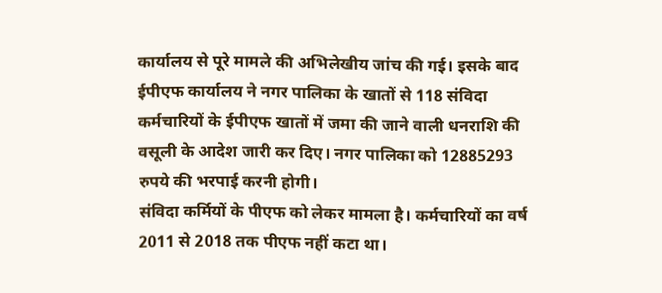कार्यालय से पूरे मामले की अभिलेखीय जांच की गई। इसके बाद ईपीएफ कार्यालय ने नगर पालिका के खातों से 118 संविदा कर्मचारियों के ईपीएफ खातों में जमा की जाने वाली धनराशि की वसूली के आदेश जारी कर दिए। नगर पालिका को 12885293 रुपये की भरपाई करनी होगी।
संविदा कर्मियों के पीएफ को लेकर मामला है। कर्मचारियों का वर्ष 2011 से 2018 तक पीएफ नहीं कटा था।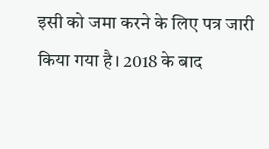इसी को जमा करने के लिए पत्र जारी किया गया है। 2018 के बाद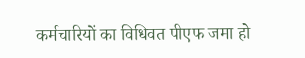कर्मचारियों का विधिवत पीएफ जमा हो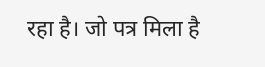रहा है। जो पत्र मिला है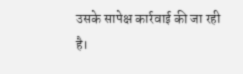उसके सापेक्ष कार्रवाई की जा रही है।